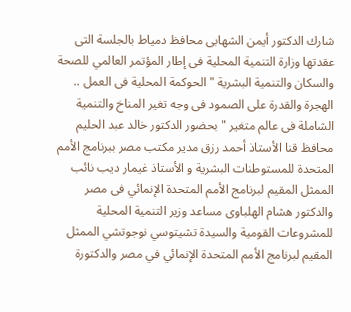شارك الدكتور أيمن الشهابى محافظ دمياط بالجلسة التى عقدتها وزارة التنمية المحلية فى إطار المؤتمر العالمي للصحة والسكان والتنمية البشرية " الحوكمة المحلية فى العمل .. الهجرة والقدرة على الصمود فى وجه تغير المناخ والتنمية الشاملة فى عالم متغير " بحضور الدكتور خالد عبد الحليم محافظ قنا الأستاذ أحمد رزق مدير مكتب مصر ببرنامج الأمم المتحدة للمستوطنات البشرية و الأستاذ غيمار ديب نائب الممثل المقيم لبرنامج الأمم المتحدة الإنمائي فى مصر والدكتور هشام الهلباوى مساعد وزير التنمية المحلية للمشروعات القومية والسيدة تشيتوسي نوجوتشي الممثل المقيم لبرنامج الأمم المتحدة الإنمائي في مصر والدكتورة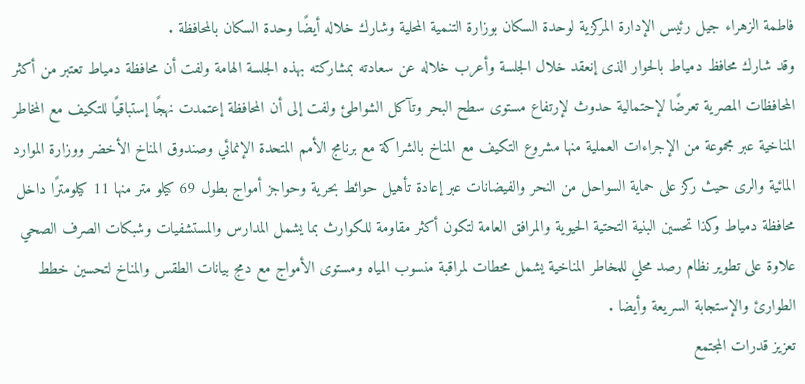فاطمة الزهراء جيل رئيس الإدارة المركزية لوحدة السكان بوزارة التنمية المحلية وشارك خلاله أيضًا وحدة السكان بالمحافظة .
وقد شارك محافظ دمياط بالحوار الذى إنعقد خلال الجلسة وأعرب خلاله عن سعادته بمشاركته بهذه الجلسة الهامة ولفت أن محافظة دمياط تعتبر من أكثر المحافظات المصرية تعرضًا لإحتمالية حدوث لإرتفاع مستوى سطح البحر وتآكل الشواطئ ولفت إلى أن المحافظة إعتمدت نهجًا إستباقيًا للتكيف مع المخاطر المناخية عبر مجموعة من الإجراءات العملية منها مشروع التكيف مع المناخ بالشراكة مع برنامج الأمم المتحدة الإنمائي وصندوق المناخ الأخضر ووزارة الموارد المائية والرى حيث ركز على حماية السواحل من النحر والفيضانات عبر إعادة تأهيل حوائط بحرية وحواجز أمواج بطول 69 كيلو متر منها 11 كيلومترًا داخل محافظة دمياط وكذا تحسين البنية التحتية الحيوية والمرافق العامة لتكون أكثر مقاومة للكوارث بما يشمل المدارس والمستشفيات وشبكات الصرف الصحي علاوة على تطوير نظام رصد محلي للمخاطر المناخية يشمل محطات لمراقبة منسوب المياه ومستوى الأمواج مع دمج بيانات الطقس والمناخ لتحسين خطط الطوارئ والإستجابة السريعة وأيضا .
تعزيز قدرات المجتمع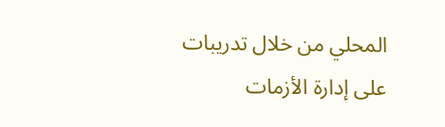المحلي من خلال تدريبات على إدارة الأزمات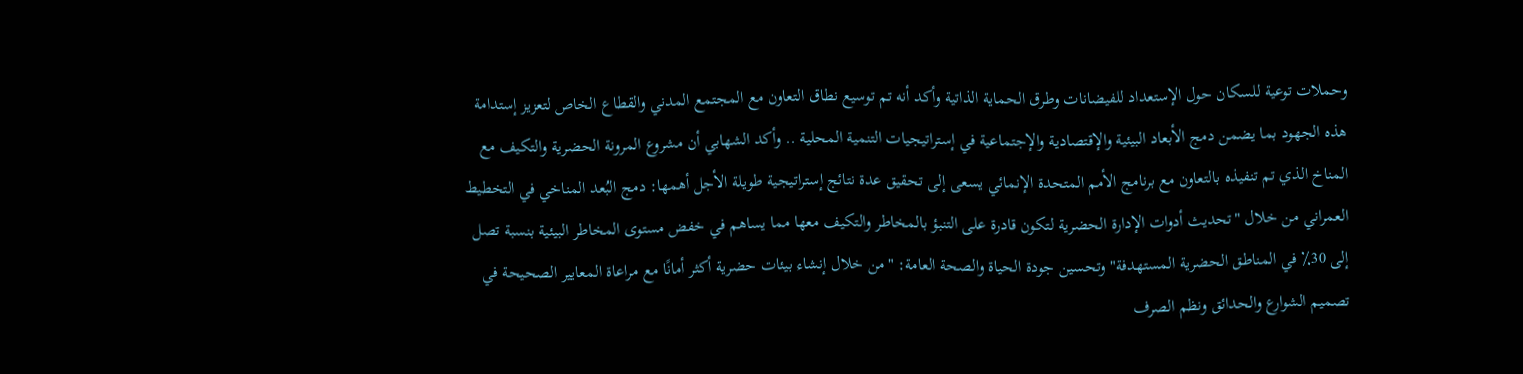وحملات توعية للسكان حول الإستعداد للفيضانات وطرق الحماية الذاتية وأكد أنه تم توسيع نطاق التعاون مع المجتمع المدني والقطاع الخاص لتعزيز إستدامة هذه الجهود بما يضمن دمج الأبعاد البيئية والإقتصادية والإجتماعية في إستراتيجيات التنمية المحلية .. وأكد الشهابي أن مشروع المرونة الحضرية والتكيف مع المناخ الذي تم تنفيذه بالتعاون مع برنامج الأمم المتحدة الإنمائي يسعى إلى تحقيق عدة نتائج إستراتيجية طويلة الأجل أهمها: دمج البُعد المناخي في التخطيط العمراني من خلال "تحديث أدوات الإدارة الحضرية لتكون قادرة على التنبؤ بالمخاطر والتكيف معها مما يساهم في خفض مستوى المخاطر البيئية بنسبة تصل إلى 30٪ في المناطق الحضرية المستهدفة" وتحسين جودة الحياة والصحة العامة: "من خلال إنشاء بيئات حضرية أكثر أمانًا مع مراعاة المعايير الصحيحة في تصميم الشوارع والحدائق ونظم الصرف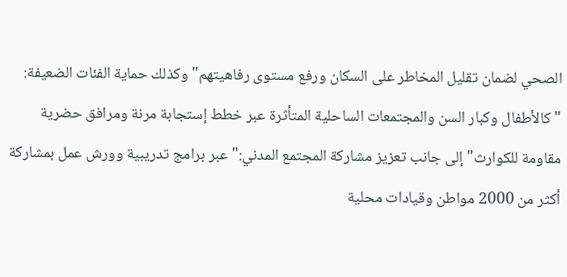الصحي لضمان تقليل المخاطر على السكان ورفع مستوى رفاهيتهم" وكذلك حماية الفئات الضعيفة: "كالأطفال وكبار السن والمجتمعات الساحلية المتأثرة عبر خطط إستجابة مرنة ومرافق حضرية مقاومة للكوارث" إلى جانب تعزيز مشاركة المجتمع المدني:" عبر برامج تدريبية وورش عمل بمشاركة أكثر من 2000 مواطن وقيادات محلية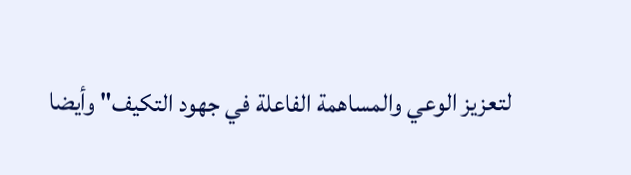لتعزيز الوعي والمساهمة الفاعلة في جهود التكيف" وأيضا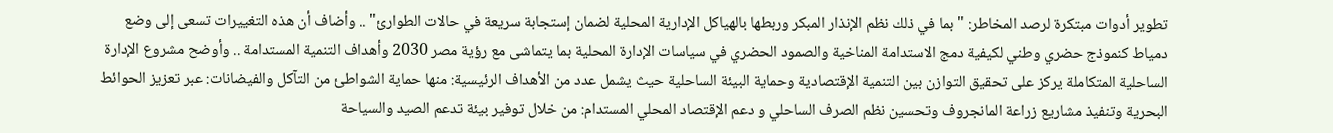تطوير أدوات مبتكرة لرصد المخاطر: " بما في ذلك نظم الإنذار المبكر وربطها بالهياكل الإدارية المحلية لضمان إستجابة سريعة في حالات الطوارئ" .. وأضاف أن هذه التغييرات تسعى إلى وضع دمياط كنموذج حضري وطني لكيفية دمج الاستدامة المناخية والصمود الحضري في سياسات الإدارة المحلية بما يتماشى مع رؤية مصر 2030 وأهداف التنمية المستدامة .. وأوضح مشروع الإدارة الساحلية المتكاملة يركز على تحقيق التوازن بين التنمية الإقتصادية وحماية البيئة الساحلية حيث يشمل عدد من الأهداف الرئيسية: منها حماية الشواطئ من التآكل والفيضانات: عبر تعزيز الحوائط البحرية وتنفيذ مشاريع زراعة المانجروف وتحسين نظم الصرف الساحلي و دعم الإقتصاد المحلي المستدام: من خلال توفير بيئة تدعم الصيد والسياحة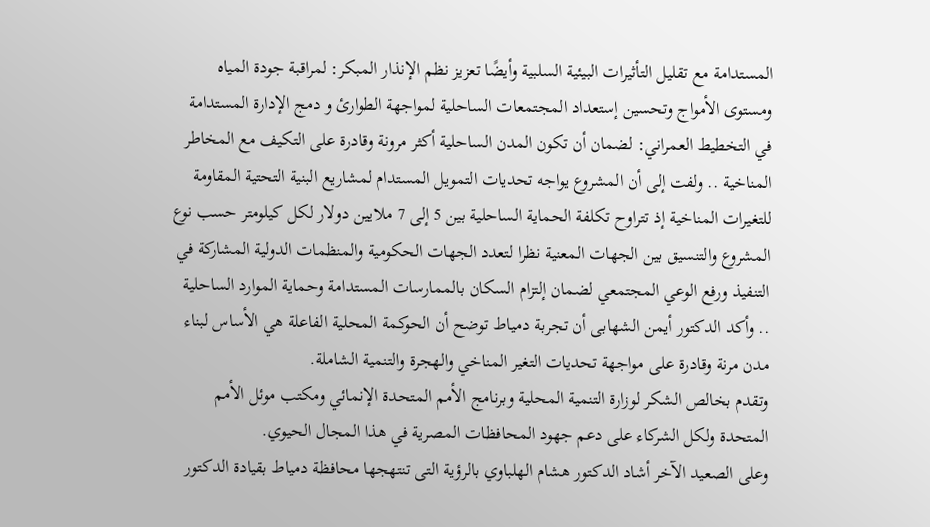المستدامة مع تقليل التأثيرات البيئية السلبية وأيضًا تعزيز نظم الإنذار المبكر: لمراقبة جودة المياه ومستوى الأمواج وتحسين إستعداد المجتمعات الساحلية لمواجهة الطوارئ و دمج الإدارة المستدامة في التخطيط العمراني: لضمان أن تكون المدن الساحلية أكثر مرونة وقادرة على التكيف مع المخاطر المناخية .. ولفت إلى أن المشروع يواجه تحديات التمويل المستدام لمشاريع البنية التحتية المقاومة للتغيرات المناخية إذ تتراوح تكلفة الحماية الساحلية بين 5 إلى 7 ملايين دولار لكل كيلومتر حسب نوع المشروع والتنسيق بين الجهات المعنية نظرا لتعدد الجهات الحكومية والمنظمات الدولية المشاركة في التنفيذ ورفع الوعي المجتمعي لضمان إلتزام السكان بالممارسات المستدامة وحماية الموارد الساحلية .. وأكد الدكتور أيمن الشهابى أن تجربة دمياط توضح أن الحوكمة المحلية الفاعلة هي الأساس لبناء مدن مرنة وقادرة على مواجهة تحديات التغير المناخي والهجرة والتنمية الشاملة.
وتقدم بخالص الشكر لوزارة التنمية المحلية وبرنامج الأمم المتحدة الإنمائي ومكتب موئل الأمم المتحدة ولكل الشركاء على دعم جهود المحافظات المصرية في هذا المجال الحيوي.
وعلى الصعيد الآخر أشاد الدكتور هشام الهلباوي بالرؤية التى تنتهجها محافظة دمياط بقيادة الدكتور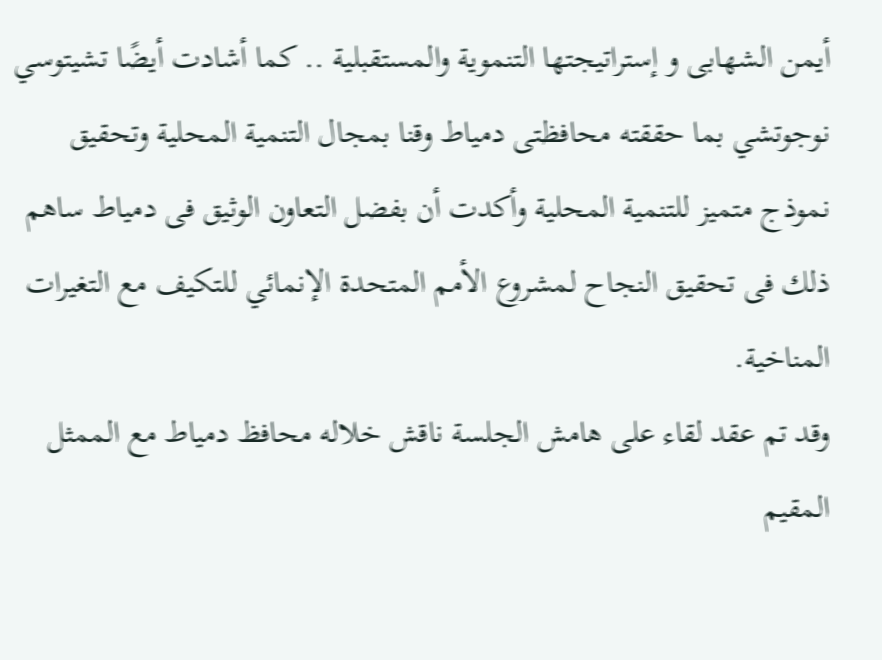أيمن الشهابى و إستراتيجتها التنموية والمستقبلية .. كما أشادت أيضًا تشيتوسي نوجوتشي بما حققته محافظتى دمياط وقنا بمجال التنمية المحلية وتحقيق نموذج متميز للتنمية المحلية وأكدت أن بفضل التعاون الوثيق فى دمياط ساهم ذلك فى تحقيق النجاح لمشروع الأمم المتحدة الإنمائي للتكيف مع التغيرات المناخية.
وقد تم عقد لقاء على هامش الجلسة ناقش خلاله محافظ دمياط مع الممثل المقيم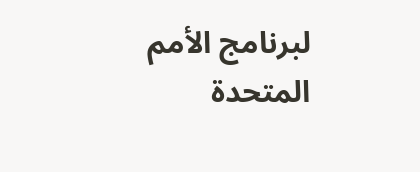لبرنامج الأمم المتحدة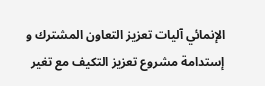الإنمائي آليات تعزيز التعاون المشترك و إستدامة مشروع تعزيز التكيف مع تغير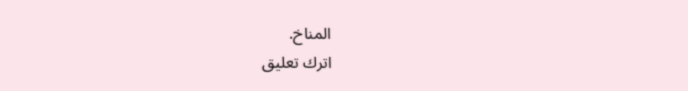المناخ.
اترك تعليق